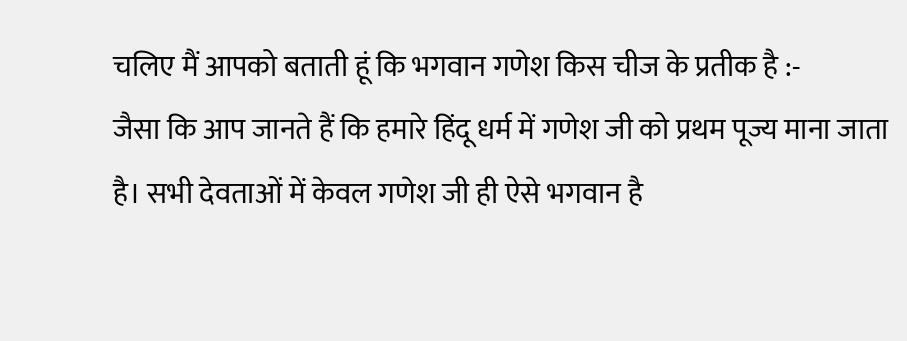चलिए मैं आपको बताती हूं कि भगवान गणेश किस चीज के प्रतीक है :-
जैसा कि आप जानते हैं कि हमारे हिंदू धर्म में गणेश जी को प्रथम पूज्य माना जाता है। सभी देवताओं में केवल गणेश जी ही ऐसे भगवान है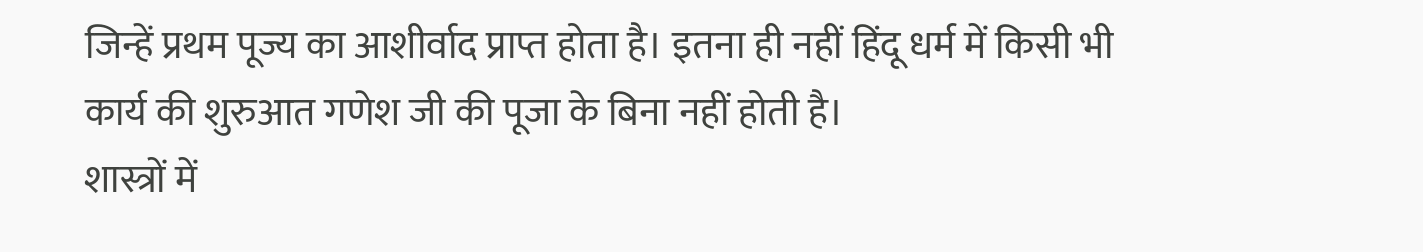जिन्हें प्रथम पूज्य का आशीर्वाद प्राप्त होता है। इतना ही नहीं हिंदू धर्म में किसी भी कार्य की शुरुआत गणेश जी की पूजा के बिना नहीं होती है।
शास्त्रों में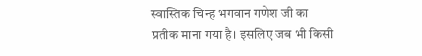स्वास्तिक चिन्ह भगवान गणेश जी का प्रतीक माना गया है। इसलिए जब भी किसी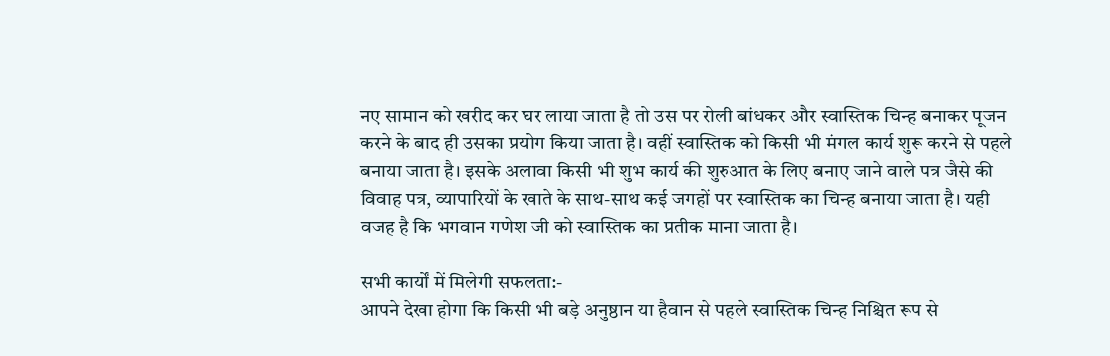नए सामान को खरीद कर घर लाया जाता है तो उस पर रोली बांधकर और स्वास्तिक चिन्ह बनाकर पूजन करने के बाद ही उसका प्रयोग किया जाता है। वहीं स्वास्तिक को किसी भी मंगल कार्य शुरू करने से पहले बनाया जाता है। इसके अलावा किसी भी शुभ कार्य की शुरुआत के लिए बनाए जाने वाले पत्र जैसे की विवाह पत्र, व्यापारियों के खाते के साथ-साथ कई जगहों पर स्वास्तिक का चिन्ह बनाया जाता है। यही वजह है कि भगवान गणेश जी को स्वास्तिक का प्रतीक माना जाता है।

सभी कार्यों में मिलेगी सफलता:-
आपने देखा होगा कि किसी भी बड़े अनुष्ठान या हैवान से पहले स्वास्तिक चिन्ह निश्चित रूप से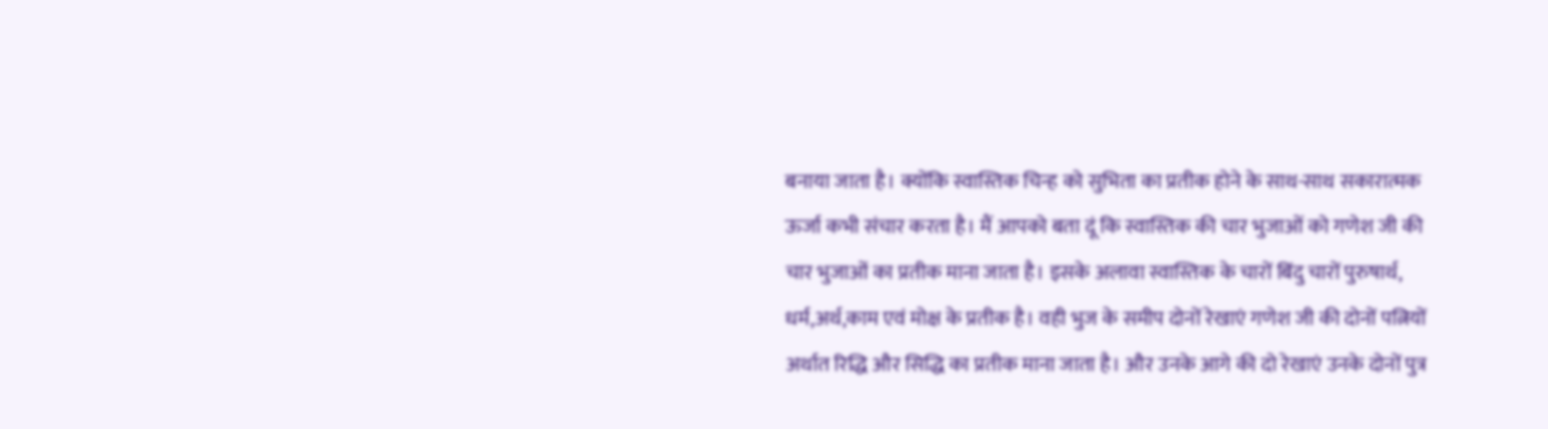बनाया जाता है। क्योंकि स्वास्तिक चिन्ह को सुभिता का प्रतीक होने के साथ-साथ सकारात्मक ऊर्जा कभी संचार करता है। मैं आपको बता दूं कि स्वास्तिक की चार भुजाओं को गणेश जी की चार भुजाओं का प्रतीक माना जाता है। इसके अलावा स्वास्तिक के चारों बिंदु चारों पुरुषार्थ, धर्म,अर्थ,काम एवं मोक्ष के प्रतीक है। वही भुज के समीप दोनों रेखाएं गणेश जी की दोनों पत्नियों अर्थात रिद्धि और सिद्धि का प्रतीक माना जाता है। और उनके आगे की दो रेखाएं उनके दोनों पुत्र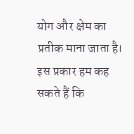योग और क्षेम का प्रतीक माना जाता है। इस प्रकार हम कह सकते हैं कि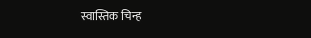स्वास्तिक चिन्ह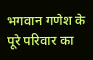भगवान गणेश के पूरे परिवार का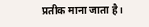प्रतीक माना जाता है।